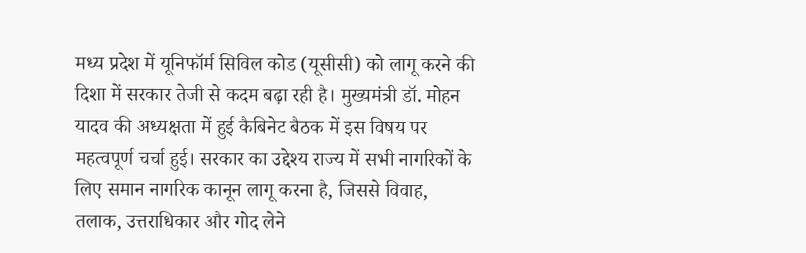मध्य प्रदेश में यूनिफॉर्म सिविल कोड (यूसीसी) को लागू करने की दिशा में सरकार तेजी से कदम बढ़ा रही है। मुख्यमंत्री डॉ. मोहन यादव की अध्यक्षता में हुई कैबिनेट बैठक में इस विषय पर महत्वपूर्ण चर्चा हुई। सरकार का उद्देश्य राज्य में सभी नागरिकों के लिए समान नागरिक कानून लागू करना है, जिससे विवाह, तलाक, उत्तराधिकार और गोद लेने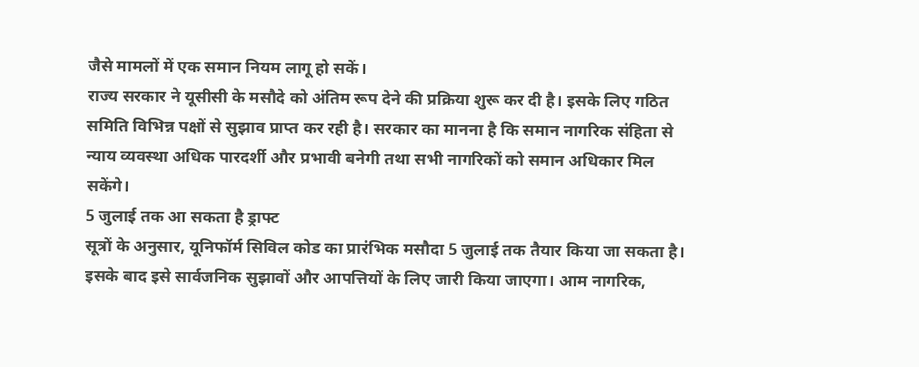जैसे मामलों में एक समान नियम लागू हो सकें।
राज्य सरकार ने यूसीसी के मसौदे को अंतिम रूप देने की प्रक्रिया शुरू कर दी है। इसके लिए गठित समिति विभिन्न पक्षों से सुझाव प्राप्त कर रही है। सरकार का मानना है कि समान नागरिक संहिता से न्याय व्यवस्था अधिक पारदर्शी और प्रभावी बनेगी तथा सभी नागरिकों को समान अधिकार मिल सकेंगे।
5 जुलाई तक आ सकता है ड्राफ्ट
सूत्रों के अनुसार, यूनिफॉर्म सिविल कोड का प्रारंभिक मसौदा 5 जुलाई तक तैयार किया जा सकता है। इसके बाद इसे सार्वजनिक सुझावों और आपत्तियों के लिए जारी किया जाएगा। आम नागरिक,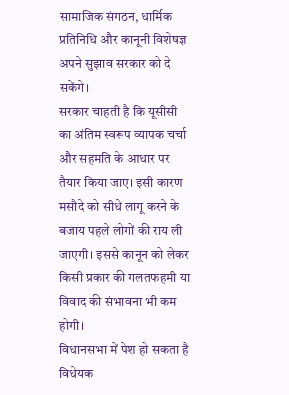सामाजिक संगठन, धार्मिक प्रतिनिधि और कानूनी विशेषज्ञ अपने सुझाव सरकार को दे सकेंगे।
सरकार चाहती है कि यूसीसी का अंतिम स्वरूप व्यापक चर्चा और सहमति के आधार पर तैयार किया जाए। इसी कारण मसौदे को सीधे लागू करने के बजाय पहले लोगों की राय ली जाएगी। इससे कानून को लेकर किसी प्रकार की गलतफहमी या विवाद की संभावना भी कम होगी।
विधानसभा में पेश हो सकता है विधेयक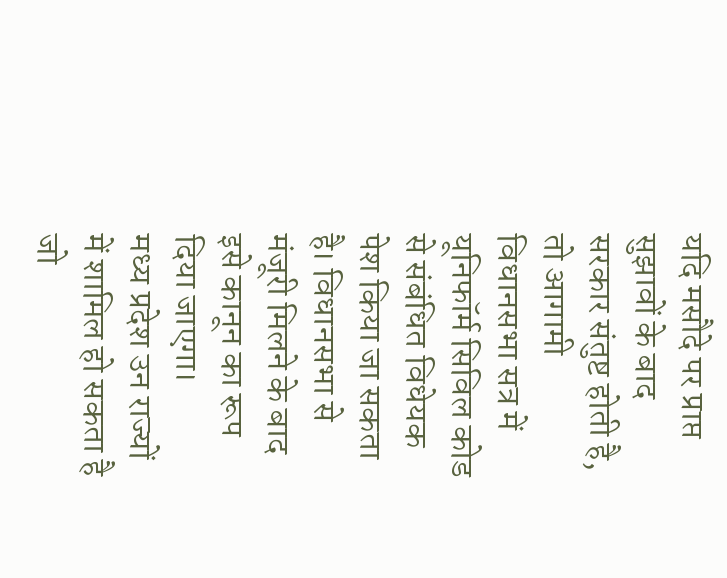यदि मसौदे पर प्राप्त सुझावों के बाद सरकार संतुष्ट होती है, तो आगामी विधानसभा सत्र में यूनिफॉर्म सिविल कोड से संबंधित विधेयक पेश किया जा सकता है। विधानसभा से मंजूरी मिलने के बाद इसे कानून का रूप दिया जाएगा।
मध्य प्रदेश उन राज्यों में शामिल हो सकता है जो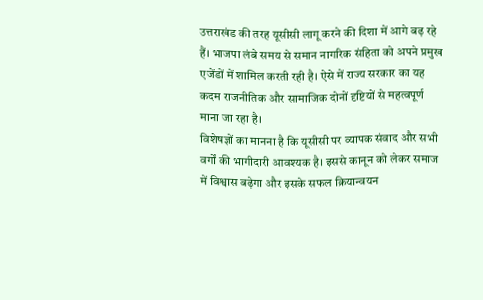उत्तराखंड की तरह यूसीसी लागू करने की दिशा में आगे बढ़ रहे हैं। भाजपा लंबे समय से समान नागरिक संहिता को अपने प्रमुख एजेंडों में शामिल करती रही है। ऐसे में राज्य सरकार का यह कदम राजनीतिक और सामाजिक दोनों दृष्टियों से महत्वपूर्ण माना जा रहा है।
विशेषज्ञों का मानना है कि यूसीसी पर व्यापक संवाद और सभी वर्गों की भागीदारी आवश्यक है। इससे कानून को लेकर समाज में विश्वास बढ़ेगा और इसके सफल क्रियान्वयन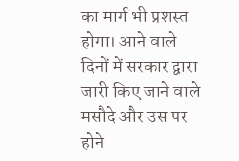का मार्ग भी प्रशस्त होगा। आने वाले दिनों में सरकार द्वारा जारी किए जाने वाले मसौदे और उस पर होने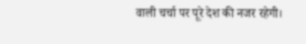वाली चर्चा पर पूरे देश की नजर रहेगी।